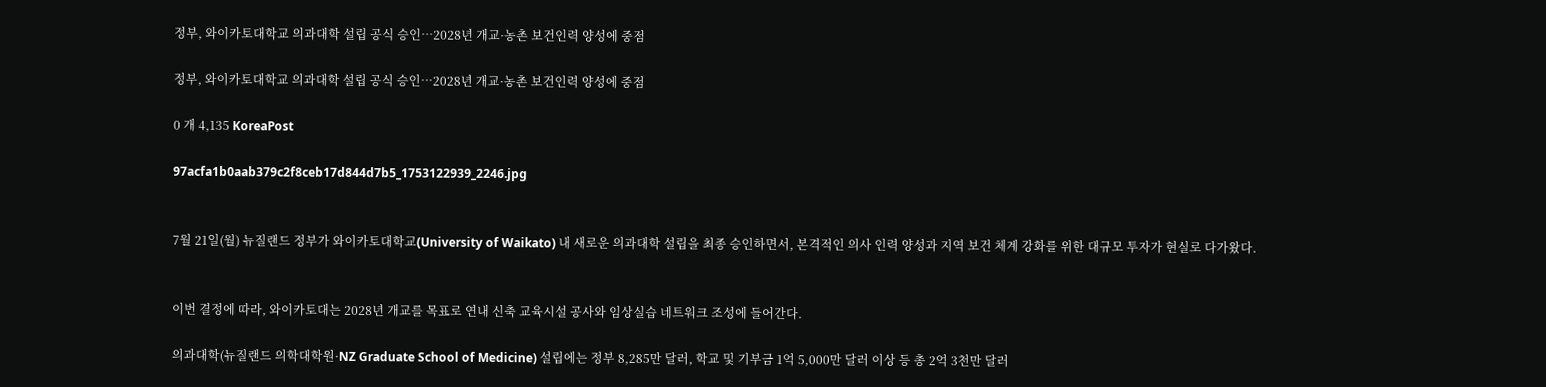정부, 와이카토대학교 의과대학 설립 공식 승인…2028년 개교·농촌 보건인력 양성에 중점

정부, 와이카토대학교 의과대학 설립 공식 승인…2028년 개교·농촌 보건인력 양성에 중점

0 개 4,135 KoreaPost

97acfa1b0aab379c2f8ceb17d844d7b5_1753122939_2246.jpg


7월 21일(월) 뉴질랜드 정부가 와이카토대학교(University of Waikato) 내 새로운 의과대학 설립을 최종 승인하면서, 본격적인 의사 인력 양성과 지역 보건 체계 강화를 위한 대규모 투자가 현실로 다가왔다.


이번 결정에 따라, 와이카토대는 2028년 개교를 목표로 연내 신축 교육시설 공사와 임상실습 네트워크 조성에 들어간다.

의과대학(뉴질랜드 의학대학원·NZ Graduate School of Medicine) 설립에는 정부 8,285만 달러, 학교 및 기부금 1억 5,000만 달러 이상 등 총 2억 3천만 달러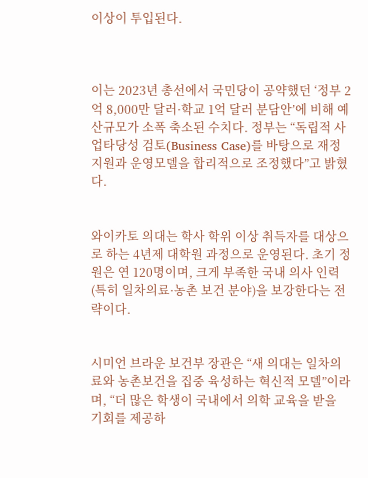이상이 투입된다.



이는 2023년 총선에서 국민당이 공약했던 ‘정부 2억 8,000만 달러·학교 1억 달러 분담안’에 비해 예산규모가 소폭 축소된 수치다. 정부는 “독립적 사업타당성 검토(Business Case)를 바탕으로 재정 지원과 운영모델을 합리적으로 조정했다”고 밝혔다.


와이카토 의대는 학사 학위 이상 취득자를 대상으로 하는 4년제 대학원 과정으로 운영된다. 초기 정원은 연 120명이며, 크게 부족한 국내 의사 인력(특히 일차의료·농촌 보건 분야)을 보강한다는 전략이다.


시미언 브라운 보건부 장관은 “새 의대는 일차의료와 농촌보건을 집중 육성하는 혁신적 모델”이라며, “더 많은 학생이 국내에서 의학 교육을 받을 기회를 제공하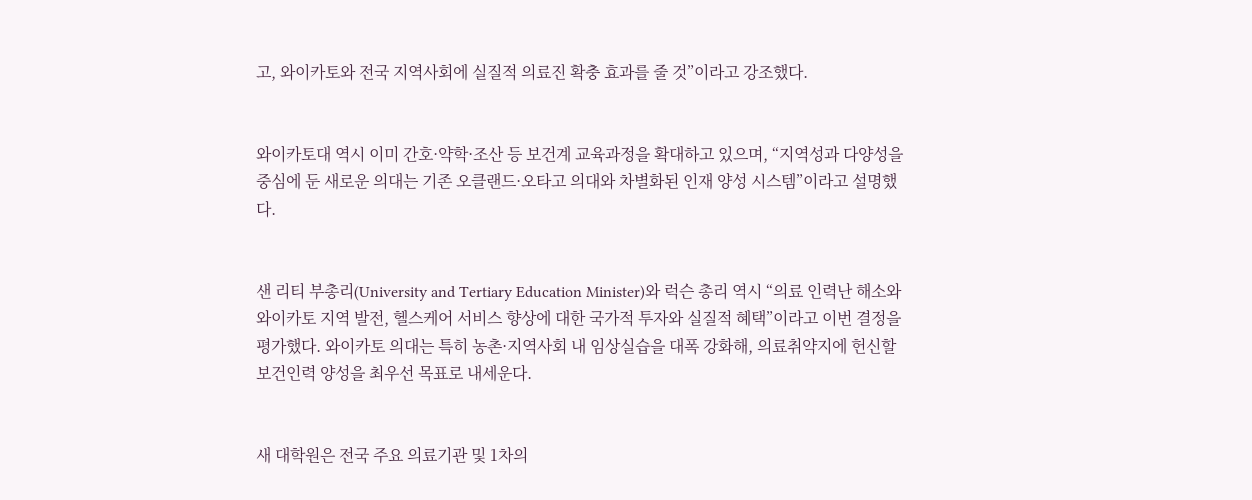고, 와이카토와 전국 지역사회에 실질적 의료진 확충 효과를 줄 것”이라고 강조했다.


와이카토대 역시 이미 간호·약학·조산 등 보건계 교육과정을 확대하고 있으며, “지역성과 다양성을 중심에 둔 새로운 의대는 기존 오클랜드·오타고 의대와 차별화된 인재 양성 시스템”이라고 설명했다.


샌 리티 부총리(University and Tertiary Education Minister)와 럭슨 총리 역시 “의료 인력난 해소와 와이카토 지역 발전, 헬스케어 서비스 향상에 대한 국가적 투자와 실질적 혜택”이라고 이번 결정을 평가했다. 와이카토 의대는 특히 농촌·지역사회 내 임상실습을 대폭 강화해, 의료취약지에 헌신할 보건인력 양성을 최우선 목표로 내세운다.


새 대학원은 전국 주요 의료기관 및 1차의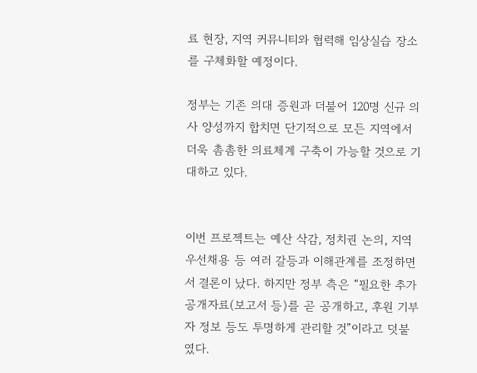료 현장, 지역 커뮤니티와 협력해 임상실습 장소를 구체화할 예정이다.

정부는 기존 의대 증원과 더불어 120명 신규 의사 양성까지 합치면 단기적으로 모든 지역에서 더욱 촘촘한 의료체계 구축이 가능할 것으로 기대하고 있다.


이번 프로젝트는 예산 삭감, 정치권 논의, 지역 우선채용 등 여러 갈등과 이해관계를 조정하면서 결론이 났다. 하지만 정부 측은 “필요한 추가 공개자료(보고서 등)를 곧 공개하고, 후원 기부자 정보 등도 투명하게 관리할 것”이라고 덧붙였다.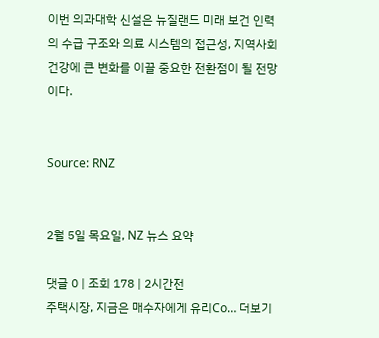이번 의과대학 신설은 뉴질랜드 미래 보건 인력의 수급 구조와 의료 시스템의 접근성, 지역사회 건강에 큰 변화를 이끌 중요한 전환점이 될 전망이다.


Source: RNZ


2월 5일 목요일, NZ 뉴스 요약

댓글 0 | 조회 178 | 2시간전
주택시장, 지금은 매수자에게 유리Co… 더보기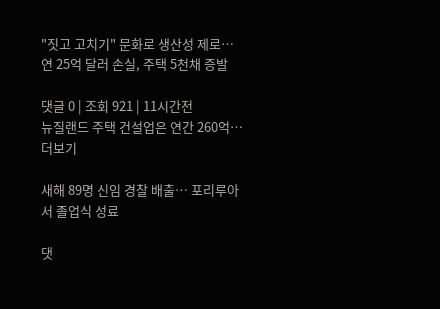"짓고 고치기" 문화로 생산성 제로… 연 25억 달러 손실, 주택 5천채 증발

댓글 0 | 조회 921 | 11시간전
뉴질랜드 주택 건설업은 연간 260억… 더보기

새해 89명 신임 경찰 배출… 포리루아서 졸업식 성료

댓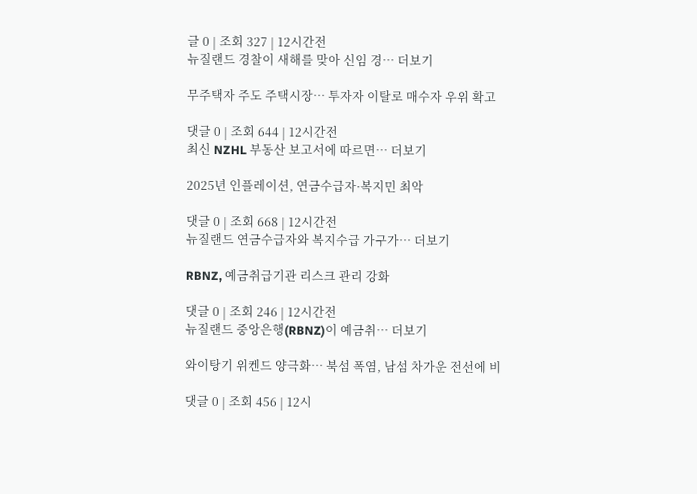글 0 | 조회 327 | 12시간전
뉴질랜드 경찰이 새해를 맞아 신임 경… 더보기

무주택자 주도 주택시장… 투자자 이탈로 매수자 우위 확고

댓글 0 | 조회 644 | 12시간전
최신 NZHL 부동산 보고서에 따르면… 더보기

2025년 인플레이션, 연금수급자·복지민 최악

댓글 0 | 조회 668 | 12시간전
뉴질랜드 연금수급자와 복지수급 가구가… 더보기

RBNZ, 예금취급기관 리스크 관리 강화

댓글 0 | 조회 246 | 12시간전
뉴질랜드 중앙은행(RBNZ)이 예금취… 더보기

와이탕기 위켄드 양극화… 북섬 폭염, 남섬 차가운 전선에 비

댓글 0 | 조회 456 | 12시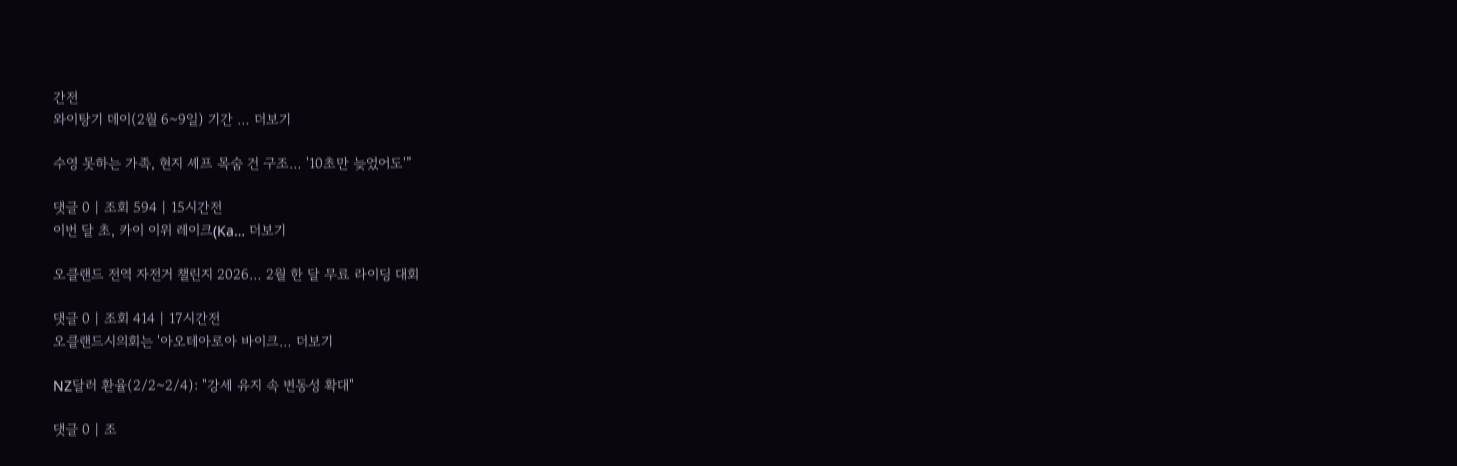간전
와이탕기 데이(2월 6~9일) 기간 … 더보기

수영 못하는 가족, 현지 셰프 목숨 건 구조… '10초만 늦었어도'”

댓글 0 | 조회 594 | 15시간전
이번 달 초, 카이 이위 레이크(Ka… 더보기

오클랜드 전역 자전거 챌린지 2026… 2월 한 달 무료 라이딩 대회

댓글 0 | 조회 414 | 17시간전
오클랜드시의회는 '아오테아로아 바이크… 더보기

NZ달러 환율(2/2~2/4): "강세 유지 속 변동성 확대"

댓글 0 | 조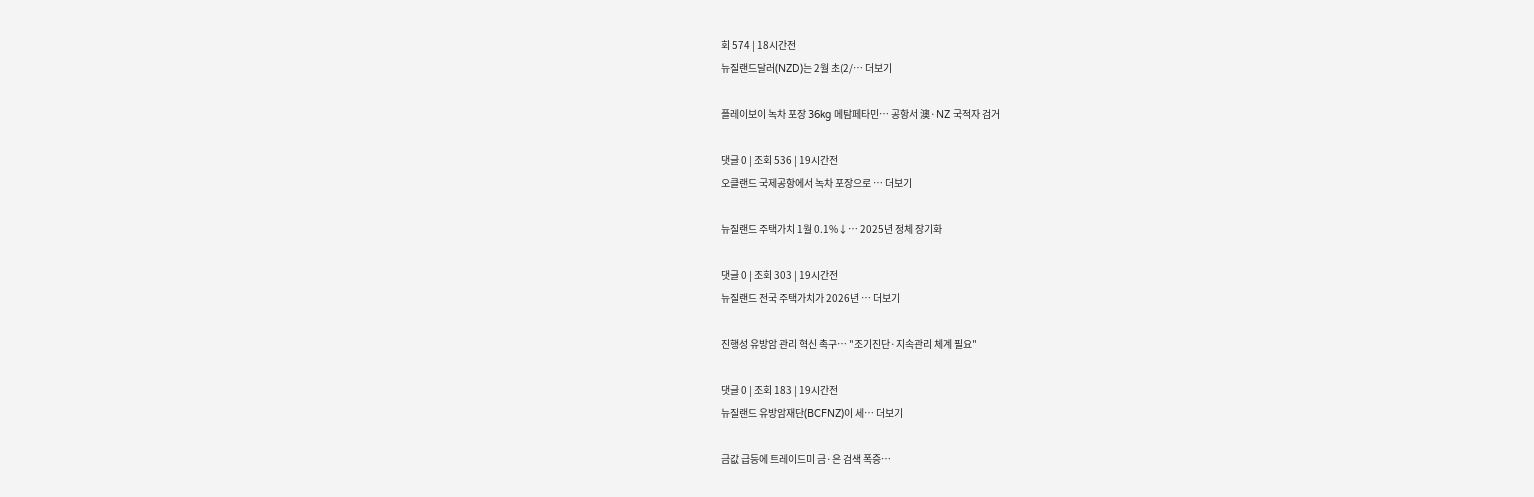회 574 | 18시간전
뉴질랜드달러(NZD)는 2월 초(2/… 더보기

플레이보이 녹차 포장 36kg 메탐페타민… 공항서 澳·NZ 국적자 검거

댓글 0 | 조회 536 | 19시간전
오클랜드 국제공항에서 녹차 포장으로 … 더보기

뉴질랜드 주택가치 1월 0.1%↓… 2025년 정체 장기화

댓글 0 | 조회 303 | 19시간전
뉴질랜드 전국 주택가치가 2026년 … 더보기

진행성 유방암 관리 혁신 촉구… "조기진단·지속관리 체계 필요"

댓글 0 | 조회 183 | 19시간전
뉴질랜드 유방암재단(BCFNZ)이 세… 더보기

금값 급등에 트레이드미 금·은 검색 폭증…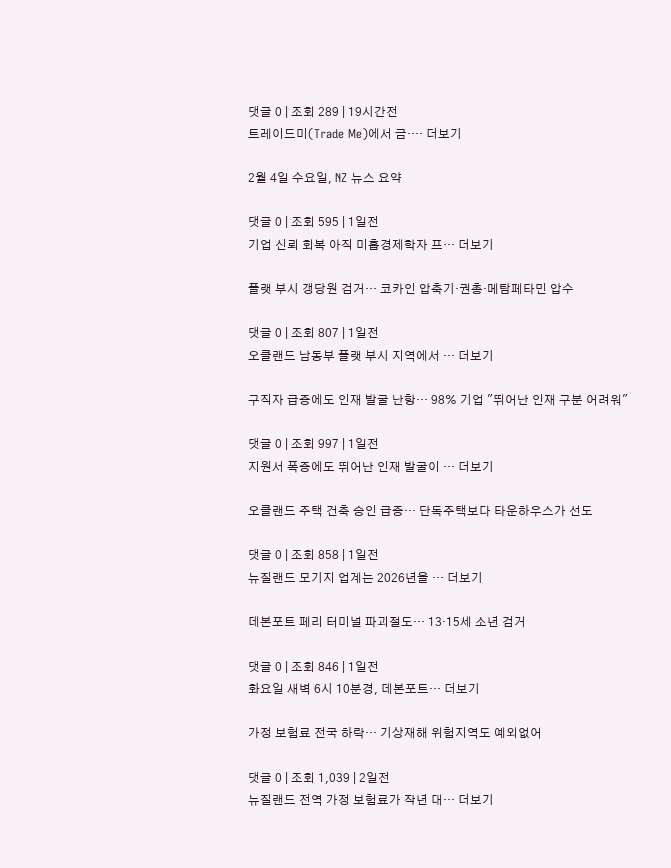댓글 0 | 조회 289 | 19시간전
트레이드미(Trade Me)에서 금·… 더보기

2월 4일 수요일, NZ 뉴스 요약

댓글 0 | 조회 595 | 1일전
기업 신뢰 회복 아직 미흡경제학자 프… 더보기

플랫 부시 갱당원 검거… 코카인 압축기·권총·메탐페타민 압수

댓글 0 | 조회 807 | 1일전
오클랜드 남동부 플랫 부시 지역에서 … 더보기

구직자 급증에도 인재 발굴 난항… 98% 기업 "뛰어난 인재 구분 어려워"

댓글 0 | 조회 997 | 1일전
지원서 폭증에도 뛰어난 인재 발굴이 … 더보기

오클랜드 주택 건축 승인 급증… 단독주택보다 타운하우스가 선도

댓글 0 | 조회 858 | 1일전
뉴질랜드 모기지 업계는 2026년을 … 더보기

데본포트 페리 터미널 파괴절도… 13·15세 소년 검거

댓글 0 | 조회 846 | 1일전
화요일 새벽 6시 10분경, 데본포트… 더보기

가정 보험료 전국 하락… 기상재해 위험지역도 예외없어

댓글 0 | 조회 1,039 | 2일전
뉴질랜드 전역 가정 보험료가 작년 대… 더보기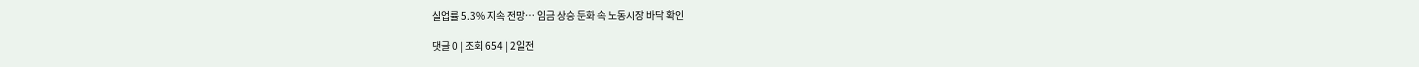실업률 5.3% 지속 전망… 임금 상승 둔화 속 노동시장 바닥 확인

댓글 0 | 조회 654 | 2일전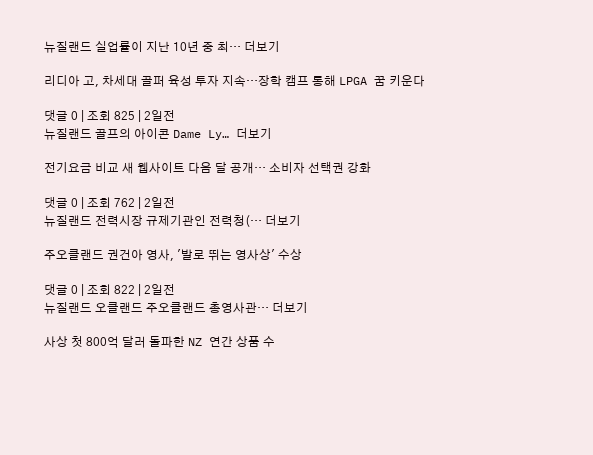뉴질랜드 실업률이 지난 10년 중 최… 더보기

리디아 고, 차세대 골퍼 육성 투자 지속…장학 캠프 통해 LPGA 꿈 키운다

댓글 0 | 조회 825 | 2일전
뉴질랜드 골프의 아이콘 Dame Ly… 더보기

전기요금 비교 새 웹사이트 다음 달 공개… 소비자 선택권 강화

댓글 0 | 조회 762 | 2일전
뉴질랜드 전력시장 규제기관인 전력청(… 더보기

주오클랜드 권건아 영사, '발로 뛰는 영사상' 수상

댓글 0 | 조회 822 | 2일전
뉴질랜드 오클랜드 주오클랜드 총영사관… 더보기

사상 첫 800억 달러 돌파한 NZ 연간 상품 수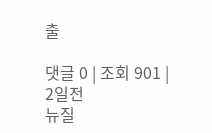출

댓글 0 | 조회 901 | 2일전
뉴질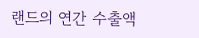랜드의 연간 수출액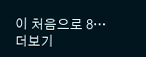이 처음으로 8… 더보기